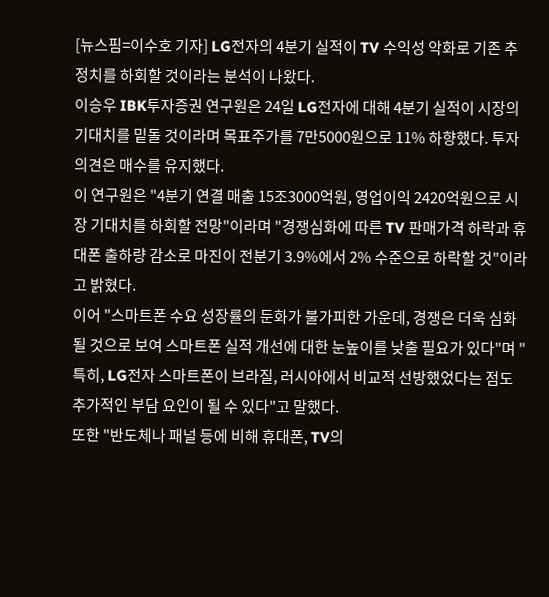[뉴스핌=이수호 기자] LG전자의 4분기 실적이 TV 수익성 악화로 기존 추정치를 하회할 것이라는 분석이 나왔다.
이승우 IBK투자증권 연구원은 24일 LG전자에 대해 4분기 실적이 시장의 기대치를 밑돌 것이라며 목표주가를 7만5000원으로 11% 하향했다. 투자의견은 매수를 유지했다.
이 연구원은 "4분기 연결 매출 15조3000억원, 영업이익 2420억원으로 시장 기대치를 하회할 전망"이라며 "경쟁심화에 따른 TV 판매가격 하락과 휴대폰 출하량 감소로 마진이 전분기 3.9%에서 2% 수준으로 하락할 것"이라고 밝혔다.
이어 "스마트폰 수요 성장률의 둔화가 불가피한 가운데, 경쟁은 더욱 심화될 것으로 보여 스마트폰 실적 개선에 대한 눈높이를 낮출 필요가 있다"며 "특히, LG전자 스마트폰이 브라질, 러시아에서 비교적 선방했었다는 점도 추가적인 부담 요인이 될 수 있다"고 말했다.
또한 "반도체나 패널 등에 비해 휴대폰, TV의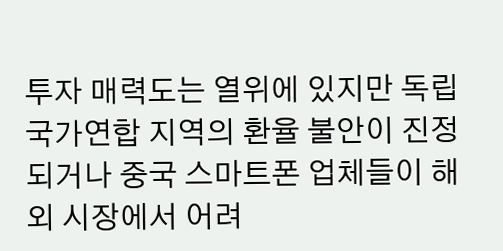투자 매력도는 열위에 있지만 독립국가연합 지역의 환율 불안이 진정되거나 중국 스마트폰 업체들이 해외 시장에서 어려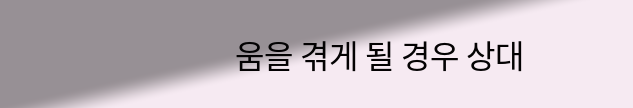움을 겪게 될 경우 상대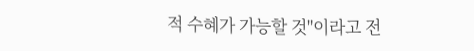적 수혜가 가능할 것"이라고 전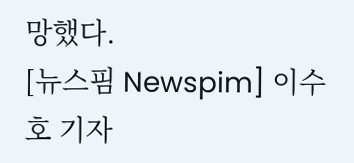망했다.
[뉴스핌 Newspim] 이수호 기자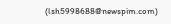(lsh5998688@newspim.com)